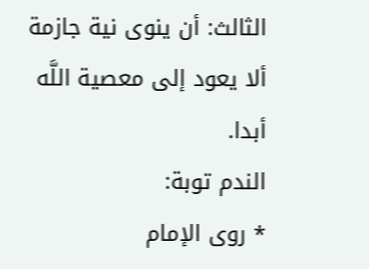الثالث: أن ينوى نية جازمة ألا يعود إلى معصية اللَّه أبدا.
الندم توبة:
* روى الإمام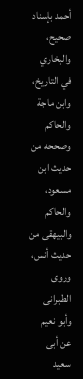أحمد بإسناد صحيح، والبخاري في التاريخ، وابن ماجة والحاكم وصححه من حديث ابن مسعود، والحاكم والبيهقى من حديث أنس، وروى الطبرانى وأبو نعيم عن أبى سعيد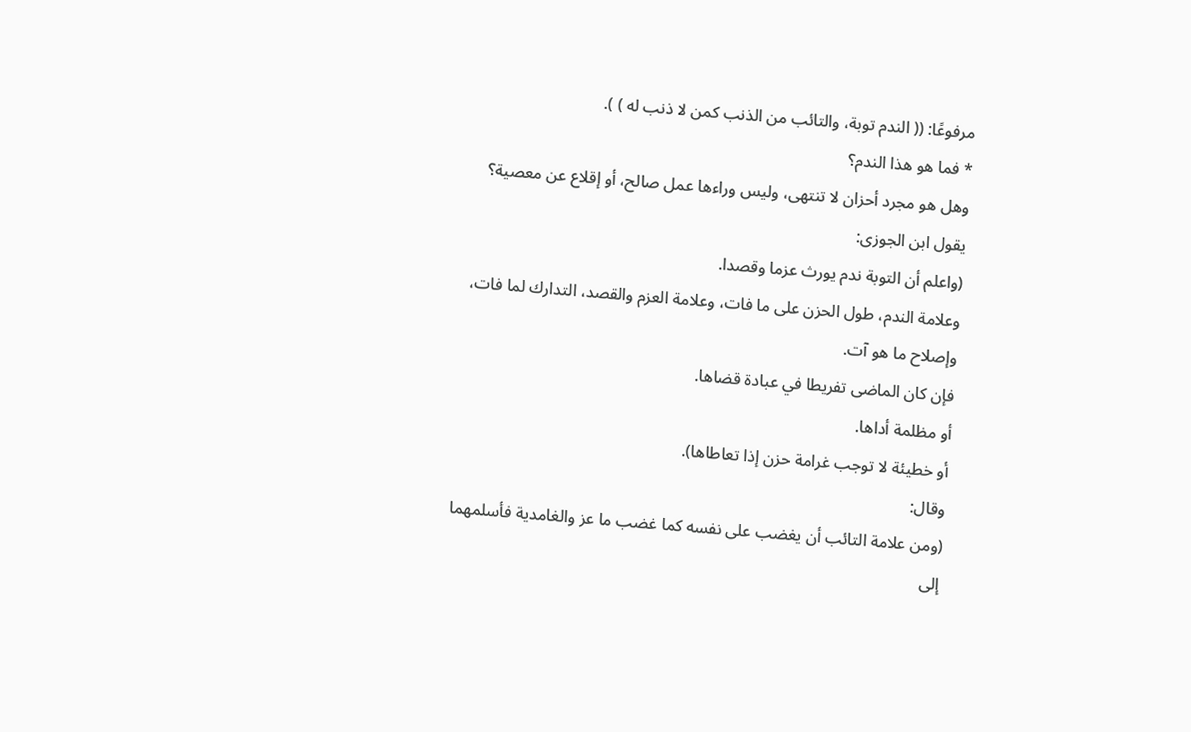مرفوعًا: (( الندم توبة، والتائب من الذنب كمن لا ذنب له ) ).
* فما هو هذا الندم؟
وهل هو مجرد أحزان لا تنتهى، وليس وراءها عمل صالح، أو إقلاع عن معصية؟
يقول ابن الجوزى:
(واعلم أن التوبة ندم يورث عزما وقصدا.
وعلامة الندم، طول الحزن على ما فات، وعلامة العزم والقصد، التدارك لما فات، وإصلاح ما هو آت.
فإن كان الماضى تفريطا في عبادة قضاها.
أو مظلمة أداها.
أو خطيئة لا توجب غرامة حزن إذا تعاطاها).
وقال:
(ومن علامة التائب أن يغضب على نفسه كما غضب ما عز والغامدية فأسلمهما إلى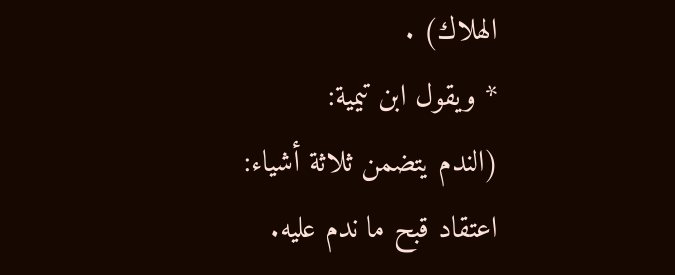الهلاك) .
* ويقول ابن تيمية:
(الندم يتضمن ثلاثة أشياء:
اعتقاد قبح ما ندم عليه.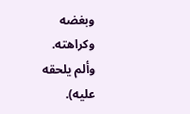وبغضه وكراهته.
وألم يلحقه عليه).